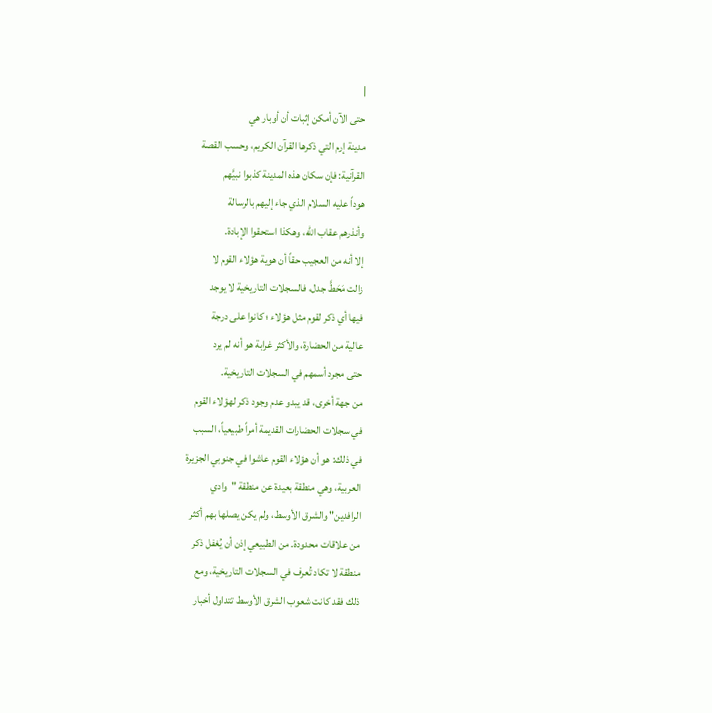|
حتى الآن أمكن إثبات أن أوبار هي
مدينة إرم التي ذكرها القرآن الكريم، وحسب القصة
القرآنية: فإن سكان هذه المدينة كذبوا نبيَّهم
هوداً عليه السلام الذي جاء إليهم بالرسالة
وأنذرهم عقاب الله، وهكذا استحقوا الإبادة.
إلا أنه من العجيب حقاً أن هوية هؤلاء القوم لا
زالت مَحَطَّ جدل، فالسجلات التاريخية لا يوجد
فيها أي ذكر لقوم مثل هؤلاء ؛ كانوا على درجة
عالية من الحضارة، والأكثر غرابة هو أنه لم يرد
حتى مجرد أسمهم في السجلات التاريخية.
من جهة أخرى، قد يبدو عدم وجود ذكر لهؤلاء القوم
في سجلات الحضارات القديمة أمراً طبيعياً، السبب
في ذلك: هو أن هؤلاء القوم عاشوا في جنوبي الجزيرة
العربية، وهي منطقة بعيدة عن منطقة "وادي
الرافدين" والشرق الأوسط، ولم يكن يصلها بهم أكثر
من علاقات محدودة. من الطبيعي إذن أن يُغفل ذكر
منطقة لا تكاد تُعرف في السجلات التاريخية، ومع
ذلك فقد كانت شعوب الشرق الأوسط تتداول أخبار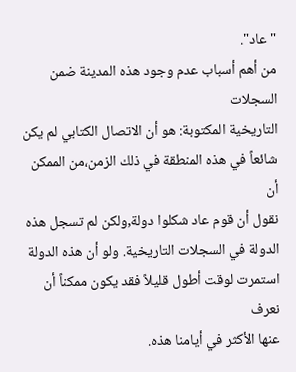"عاد".
من أهم أسباب عدم وجود هذه المدينة ضمن السجلات
التاريخية المكتوبة: هو أن الاتصال الكتابي لم يكن
شائعاً في هذه المنطقة في ذلك الزمن،من الممكن أن
نقول أن قوم عاد شكلوا دولة,ولكن لم تسجل هذه
الدولة في السجلات التاريخية. ولو أن هذه الدولة
استمرت لوقت أطول قليلاً فقد يكون ممكناً أن نعرف
عنها الأكثر في أيامنا هذه.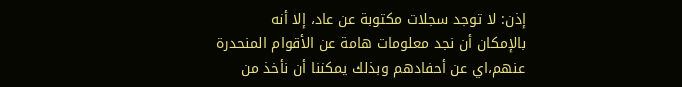إذن: لا توجد سجلات مكتوبة عن عاد، إلا أنه
بالإمكان أن نجد معلومات هامة عن الأقوام المنحدرة
عنهم،اي عن أحفادهم وبذلك يمكننا أن نأخذ من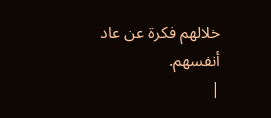خلالهم فكرة عن عاد أنفسهم.
|